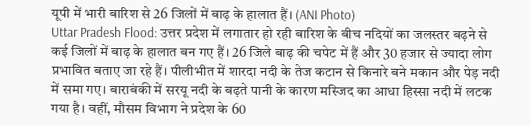यूपी में भारी बारिश से 26 जिलों में बाढ़ के हालात हैं। (ANI Photo)
Uttar Pradesh Flood: उत्तर प्रदेश में लगातार हो रही बारिश के बीच नदियों का जलस्तर बढ़ने से कई जिलों में बाढ़ के हालात बन गए हैं। 26 जिले बाढ़ की चपेट में हैं और 30 हजार से ज्यादा लोग प्रभावित बताए जा रहे हैं। पीलीभीत में शारदा नदी के तेज कटान से किनारे बने मकान और पेड़ नदी में समा गए। बाराबंकी में सरयू नदी के बढ़ते पानी के कारण मस्जिद का आधा हिस्सा नदी में लटक गया है। वहीं, मौसम विभाग ने प्रदेश के 60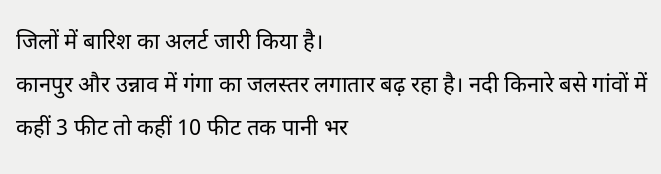जिलों में बारिश का अलर्ट जारी किया है।
कानपुर और उन्नाव में गंगा का जलस्तर लगातार बढ़ रहा है। नदी किनारे बसे गांवों में कहीं 3 फीट तो कहीं 10 फीट तक पानी भर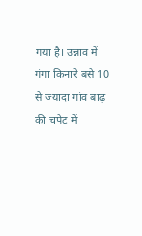गया है। उन्नाव में गंगा किनारे बसे 10 से ज्यादा गांव बाढ़ की चपेट में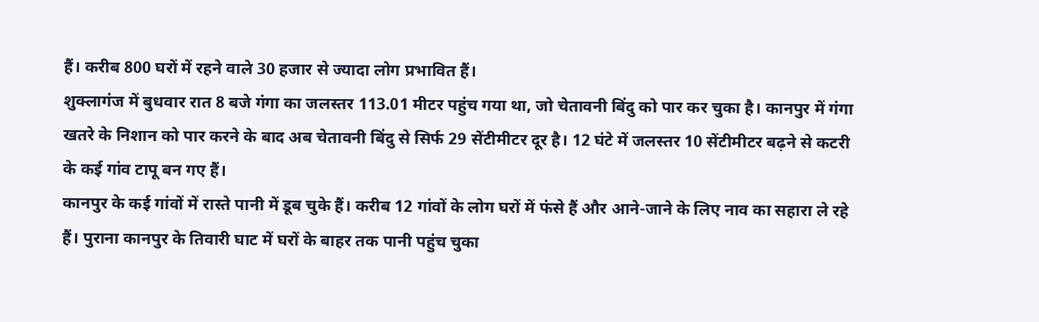हैं। करीब 800 घरों में रहने वाले 30 हजार से ज्यादा लोग प्रभावित हैं।
शुक्लागंज में बुधवार रात 8 बजे गंगा का जलस्तर 113.01 मीटर पहुंच गया था, जो चेतावनी बिंदु को पार कर चुका है। कानपुर में गंगा खतरे के निशान को पार करने के बाद अब चेतावनी बिंदु से सिर्फ 29 सेंटीमीटर दूर है। 12 घंटे में जलस्तर 10 सेंटीमीटर बढ़ने से कटरी के कई गांव टापू बन गए हैं।
कानपुर के कई गांवों में रास्ते पानी में डूब चुके हैं। करीब 12 गांवों के लोग घरों में फंसे हैं और आने-जाने के लिए नाव का सहारा ले रहे हैं। पुराना कानपुर के तिवारी घाट में घरों के बाहर तक पानी पहुंच चुका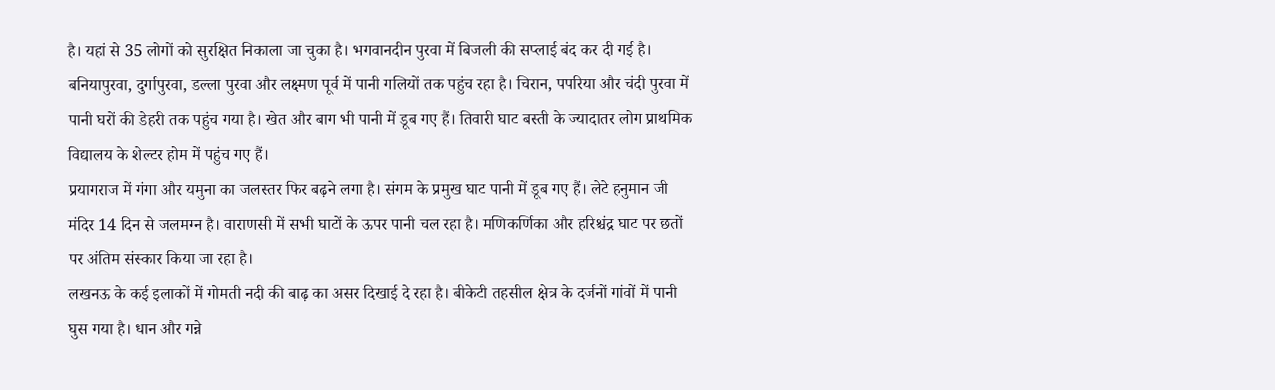है। यहां से 35 लोगों को सुरक्षित निकाला जा चुका है। भगवानदीन पुरवा में बिजली की सप्लाई बंद कर दी गई है।
बनियापुरवा, दुर्गापुरवा, डल्ला पुरवा और लक्ष्मण पूर्व में पानी गलियों तक पहुंच रहा है। चिरान, पपरिया और चंदी पुरवा में पानी घरों की डेहरी तक पहुंच गया है। खेत और बाग भी पानी में डूब गए हैं। तिवारी घाट बस्ती के ज्यादातर लोग प्राथमिक विद्यालय के शेल्टर होम में पहुंच गए हैं।
प्रयागराज में गंगा और यमुना का जलस्तर फिर बढ़ने लगा है। संगम के प्रमुख घाट पानी में डूब गए हैं। लेटे हनुमान जी मंदिर 14 दिन से जलमग्न है। वाराणसी में सभी घाटों के ऊपर पानी चल रहा है। मणिकर्णिका और हरिश्चंद्र घाट पर छतों पर अंतिम संस्कार किया जा रहा है।
लखनऊ के कई इलाकों में गोमती नदी की बाढ़ का असर दिखाई दे रहा है। बीकेटी तहसील क्षेत्र के दर्जनों गांवों में पानी घुस गया है। धान और गन्ने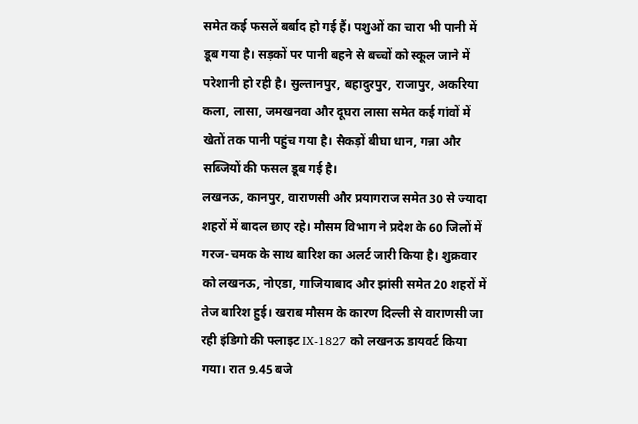समेत कई फसलें बर्बाद हो गई हैं। पशुओं का चारा भी पानी में डूब गया है। सड़कों पर पानी बहने से बच्चों को स्कूल जाने में परेशानी हो रही है। सुल्तानपुर, बहादुरपुर, राजापुर, अकरिया कला, लासा, जमखनवा और दूघरा लासा समेत कई गांवों में खेतों तक पानी पहुंच गया है। सैकड़ों बीघा धान, गन्ना और सब्जियों की फसल डूब गई है।
लखनऊ, कानपुर, वाराणसी और प्रयागराज समेत 30 से ज्यादा शहरों में बादल छाए रहे। मौसम विभाग ने प्रदेश के 60 जिलों में गरज-चमक के साथ बारिश का अलर्ट जारी किया है। शुक्रवार को लखनऊ, नोएडा, गाजियाबाद और झांसी समेत 20 शहरों में तेज बारिश हुई। खराब मौसम के कारण दिल्ली से वाराणसी जा रही इंडिगो की फ्लाइट IX-1827 को लखनऊ डायवर्ट किया गया। रात 9.45 बजे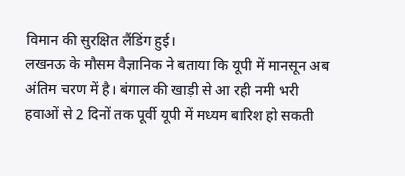विमान की सुरक्षित लैंडिंग हुई।
लखनऊ के मौसम वैज्ञानिक ने बताया कि यूपी में मानसून अब अंतिम चरण में है। बंगाल की खाड़ी से आ रही नमी भरी हवाओं से 2 दिनों तक पूर्वी यूपी में मध्यम बारिश हो सकती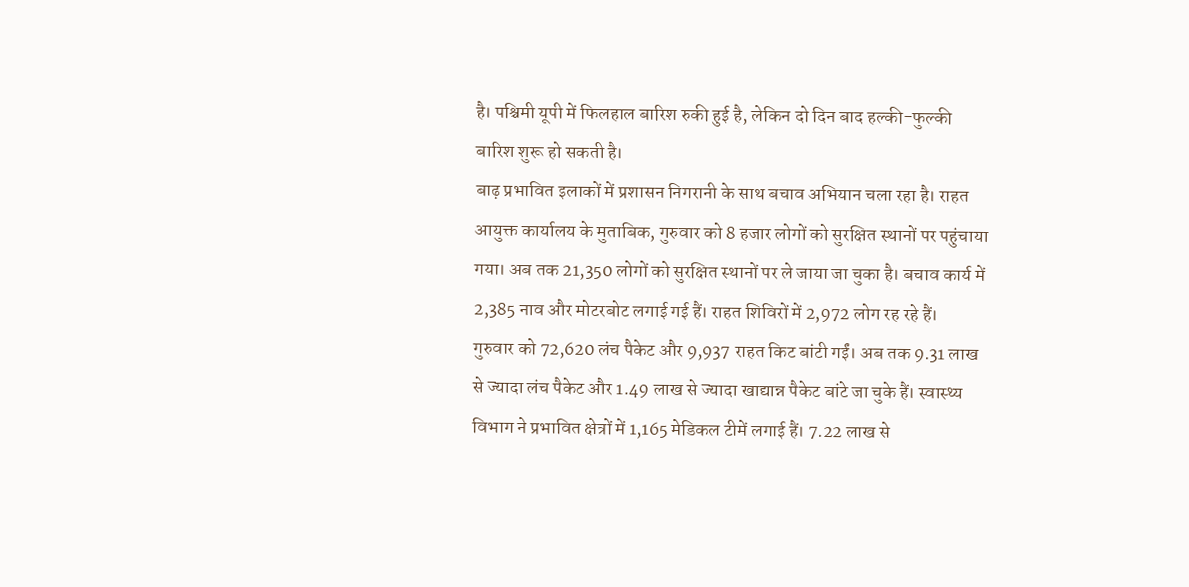है। पश्चिमी यूपी में फिलहाल बारिश रुकी हुई है, लेकिन दो दिन बाद हल्की-फुल्की बारिश शुरू हो सकती है।
बाढ़ प्रभावित इलाकों में प्रशासन निगरानी के साथ बचाव अभियान चला रहा है। राहत आयुक्त कार्यालय के मुताबिक, गुरुवार को 8 हजार लोगों को सुरक्षित स्थानों पर पहुंचाया गया। अब तक 21,350 लोगों को सुरक्षित स्थानों पर ले जाया जा चुका है। बचाव कार्य में 2,385 नाव और मोटरबोट लगाई गई हैं। राहत शिविरों में 2,972 लोग रह रहे हैं।
गुरुवार को 72,620 लंच पैकेट और 9,937 राहत किट बांटी गईं। अब तक 9.31 लाख से ज्यादा लंच पैकेट और 1.49 लाख से ज्यादा खाद्यान्न पैकेट बांटे जा चुके हैं। स्वास्थ्य विभाग ने प्रभावित क्षेत्रों में 1,165 मेडिकल टीमें लगाई हैं। 7.22 लाख से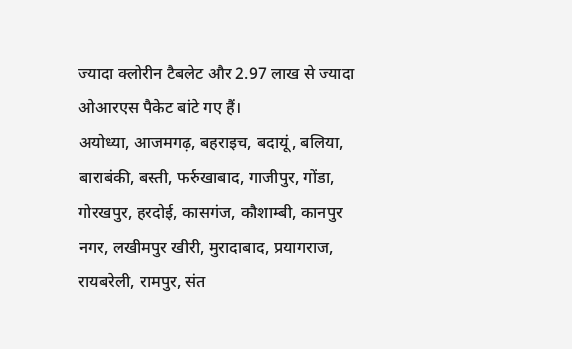ज्यादा क्लोरीन टैबलेट और 2.97 लाख से ज्यादा ओआरएस पैकेट बांटे गए हैं।
अयोध्या, आजमगढ़, बहराइच, बदायूं, बलिया, बाराबंकी, बस्ती, फर्रुखाबाद, गाजीपुर, गोंडा, गोरखपुर, हरदोई, कासगंज, कौशाम्बी, कानपुर नगर, लखीमपुर खीरी, मुरादाबाद, प्रयागराज, रायबरेली, रामपुर, संत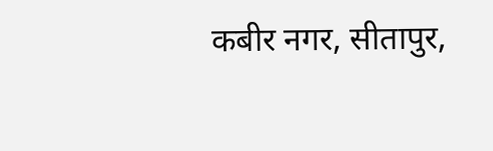कबीर नगर, सीतापुर,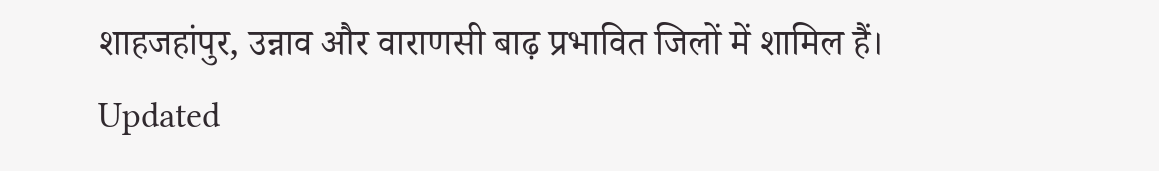शाहजहांपुर, उन्नाव और वाराणसी बाढ़ प्रभावित जिलों में शामिल हैं।
Updated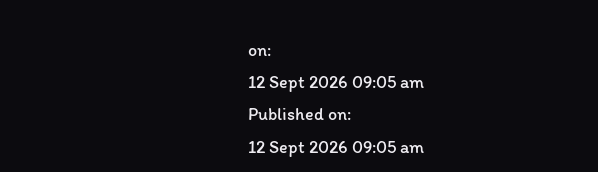on:
12 Sept 2026 09:05 am
Published on:
12 Sept 2026 09:05 am